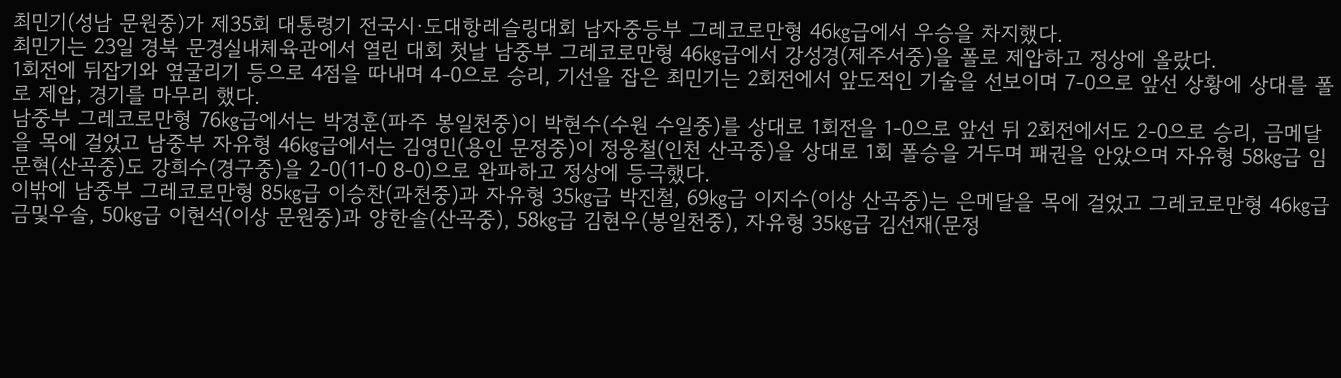최민기(성남 문원중)가 제35회 대통령기 전국시·도대항레슬링대회 남자중등부 그레코로만형 46㎏급에서 우승을 차지했다.
최민기는 23일 경북 문경실내체육관에서 열린 대회 첫날 남중부 그레코로만형 46㎏급에서 강성경(제주서중)을 폴로 제압하고 정상에 올랐다.
1회전에 뒤잡기와 옆굴리기 등으로 4점을 따내며 4-0으로 승리, 기선을 잡은 최민기는 2회전에서 앞도적인 기술을 선보이며 7-0으로 앞선 상황에 상대를 폴로 제압, 경기를 마무리 했다.
남중부 그레코로만형 76㎏급에서는 박경훈(파주 봉일천중)이 박현수(수원 수일중)를 상대로 1회전을 1-0으로 앞선 뒤 2회전에서도 2-0으로 승리, 금메달을 목에 걸었고 남중부 자유형 46㎏급에서는 김영민(용인 문정중)이 정웅철(인천 산곡중)을 상대로 1회 폴승을 거두며 패권을 안았으며 자유형 58㎏급 임문혁(산곡중)도 강희수(경구중)을 2-0(11-0 8-0)으로 완파하고 정상에 등극했다.
이밖에 남중부 그레코로만형 85㎏급 이승찬(과천중)과 자유형 35㎏급 박진철, 69㎏급 이지수(이상 산곡중)는 은메달을 목에 걸었고 그레코로만형 46㎏급 금및우솔, 50㎏급 이현석(이상 문원중)과 양한솔(산곡중), 58㎏급 김현우(봉일천중), 자유형 35㎏급 김선재(문정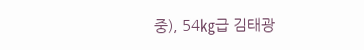중), 54㎏급 김태광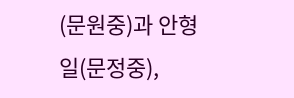(문원중)과 안형일(문정중),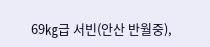69㎏급 서빈(안산 반월중),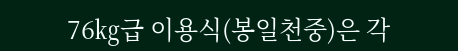76㎏급 이용식(봉일천중)은 각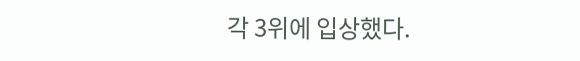각 3위에 입상했다.